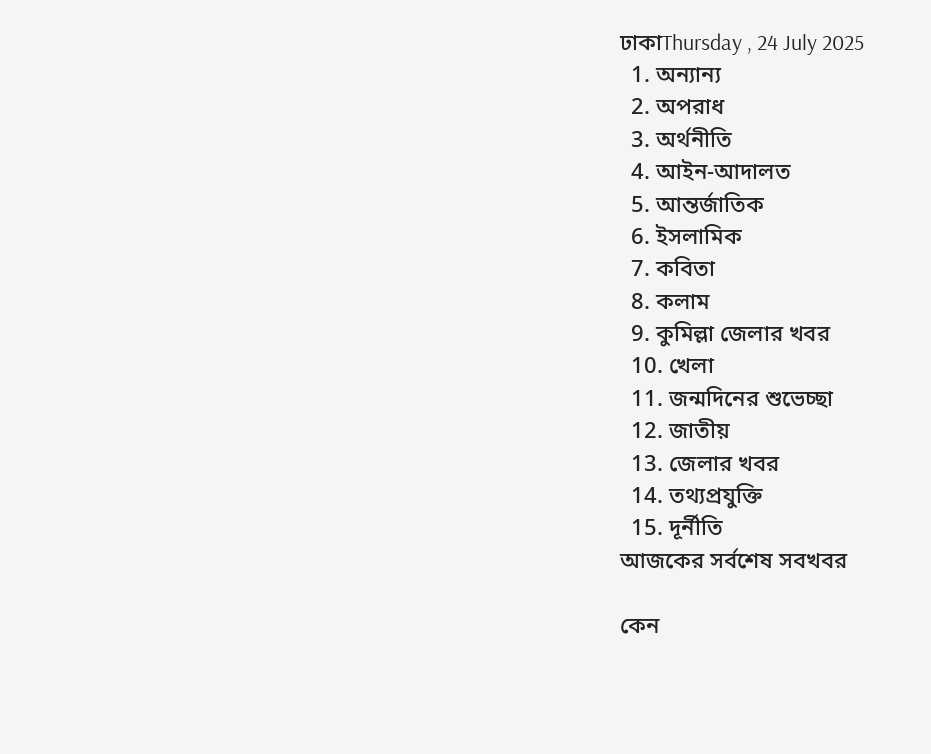ঢাকাThursday , 24 July 2025
  1. অন্যান্য
  2. অপরাধ
  3. অর্থনীতি
  4. আইন-আদালত
  5. আন্তর্জাতিক
  6. ইসলামিক
  7. কবিতা
  8. কলাম
  9. কুমিল্লা জেলার খবর
  10. খেলা
  11. জন্মদিনের শুভেচ্ছা
  12. জাতীয়
  13. জেলার খবর
  14. তথ্যপ্রযুক্তি
  15. দূর্নীতি
আজকের সর্বশেষ সবখবর

কেন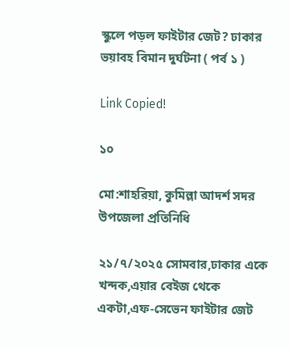স্কুলে পড়ল ফাইটার জেট? ঢাকার ভয়াবহ বিমান দুর্ঘটনা ( পর্ব ১ )

Link Copied!

১০

মো:শাহরিয়া, কুমিল্লা আদর্শ সদর উপজেলা প্রতিনিধি

২১/৭/২০২৫ সোমবার,ঢাকার একে খন্দক,এয়ার বেইজ থেকে একটা,এফ-সেভেন ফাইটার জেট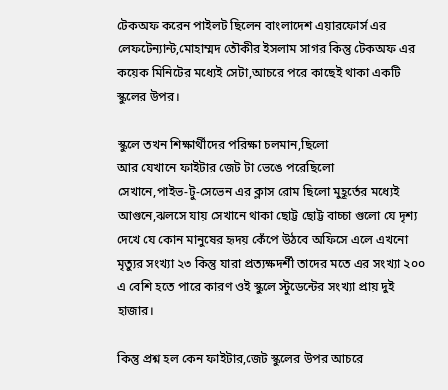টেকঅফ করেন পাইলট ছিলেন বাংলাদেশ এয়ারফোর্স এর লেফটেন্যান্ট,মোহাম্মদ তৌকীর ইসলাম সাগর কিন্তু টেকঅফ এর কয়েক মিনিটের মধ্যেই সেটা,আচরে পরে কাছেই থাকা একটি স্কুলের উপর।

স্কুলে তখন শিক্ষার্থীদের পরিক্ষা চলমান,ছিলো
আর যেখানে ফাইটার জেট টা ভেঙে পরেছিলো
সেখানে,পাইভ-টু-সেভেন এর ক্লাস রোম ছিলো মুহূর্তের মধ্যেই আগুনে,ঝলসে যায় সেখানে থাকা ছোট্ট ছোট্ট বাচ্চা গুলো যে দৃশ্য দেখে যে কোন মানুষের হৃদয় কেঁপে উঠবে অফিসে এলে এখনো মৃত্যুর সংখ্যা ২৩ কিন্তু যারা প্রত্যক্ষদর্শী তাদের মতে এর সংখ্যা ২০০ এ বেশি হতে পারে কারণ ওই স্কুলে স্টুডেন্টের সংখ্যা প্রায় দুই হাজার।

কিন্তু প্রশ্ন হল কেন ফাইটার,জেট স্কুলের উপর আচরে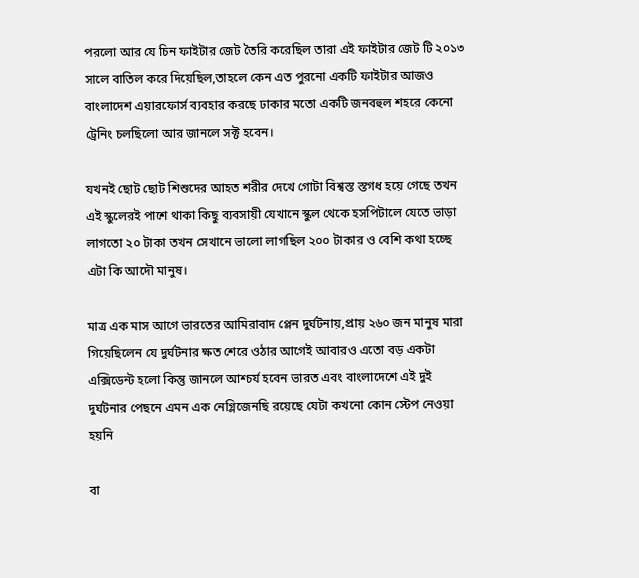পরলো আর যে চিন ফাইটার জেট তৈরি করেছিল তারা এই ফাইটার জেট টি ২০১৩ সালে বাতিল করে দিয়েছিল,তাহলে কেন এত পুরনো একটি ফাইটার আজও বাংলাদেশ এয়ারফোর্স ব্যবহার করছে ঢাকার মতো একটি জনবহুল শহরে কেনো ট্রেনিং চলছিলো আর জানলে সক্ট হবেন।

যখনই ছোট ছোট শিশুদের আহত শরীর দেখে গোটা বিশ্বস্ত স্তগধ হয়ে গেছে তখন এই স্কুলেরই পাশে থাকা কিছু ব্যবসায়ী যেখানে স্কুল থেকে হসপিটালে যেতে ভাড়া লাগতো ২০ টাকা তখন সেখানে ভালো লাগছিল ২০০ টাকার ও বেশি কথা হচ্ছে এটা কি আদৌ মানুষ।

মাত্র এক মাস আগে ভারতের আমিরাবাদ প্লেন দুর্ঘটনায়,প্রায় ২৬০ জন মানুষ মারা গিয়েছিলেন যে দুর্ঘটনার ক্ষত শেরে ওঠার আগেই আবারও এতো বড় একটা এক্সিডেন্ট হলো কিন্তু জানলে আশ্চর্য হবেন ভারত এবং বাংলাদেশে এই দুই দুর্ঘটনার পেছনে এমন এক নেগ্লিজেনছি রয়েছে যেটা কখনো কোন স্টেপ নেওয়া হয়নি

বা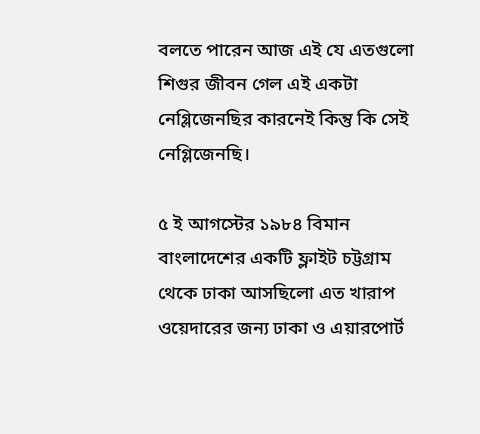বলতে পারেন আজ এই যে এতগুলো শিগুর জীবন গেল এই একটা নেগ্লিজেনছির কারনেই কিন্তু কি সেই নেগ্লিজেনছি।

৫ ই আগস্টের ১৯৮৪ বিমান বাংলাদেশের একটি ফ্লাইট চট্টগ্রাম থেকে ঢাকা আসছিলো এত খারাপ ওয়েদারের জন্য ঢাকা ও এয়ারপোর্ট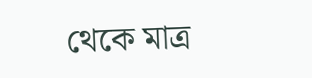থেকে মাত্র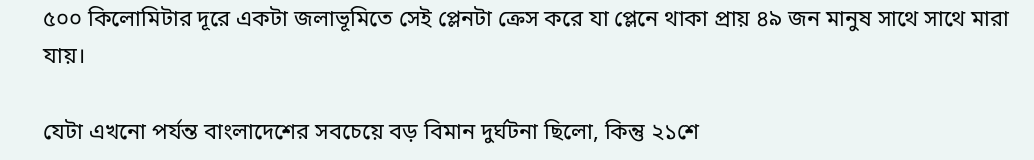৫০০ কিলোমিটার দূরে একটা জলাভূমিতে সেই প্লেনটা ক্রেস করে যা প্লেনে থাকা প্রায় ৪৯ জন মানুষ সাথে সাথে মারা যায়।

যেটা এখনো পর্যন্ত বাংলাদেশের সবচেয়ে বড় বিমান দুর্ঘটনা ছিলো, কিন্তু ২১শে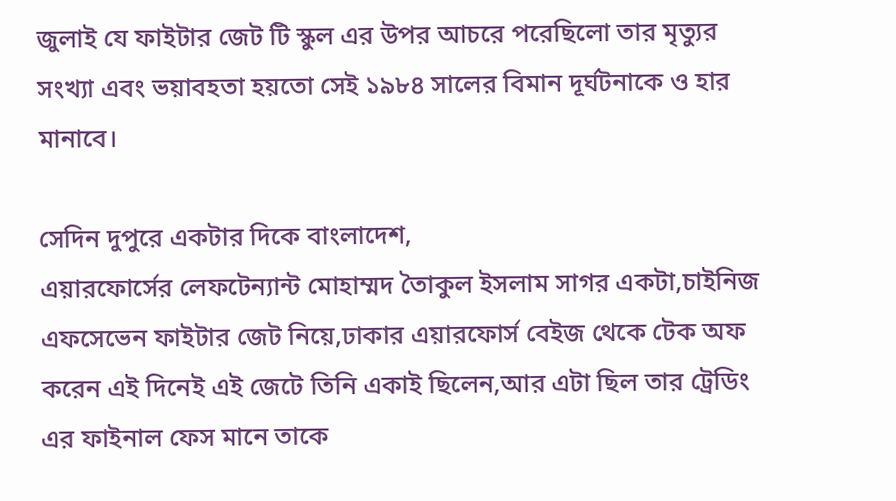জুলাই যে ফাইটার জেট টি স্কুল এর উপর আচরে পরেছিলো তার মৃত্যুর সংখ্যা এবং ভয়াবহতা হয়তো সেই ১৯৮৪ সালের বিমান দূর্ঘটনাকে ও হার মানাবে।

সেদিন দুপুরে একটার দিকে বাংলাদেশ,
এয়ারফোর্সের লেফটেন্যান্ট মোহাম্মদ তৈাকুল ইসলাম সাগর একটা,চাইনিজ এফসেভেন ফাইটার জেট নিয়ে,ঢাকার এয়ারফোর্স বেইজ থেকে টেক অফ করেন এই দিনেই এই জেটে তিনি একাই ছিলেন,আর এটা ছিল তার ট্রেডিং এর ফাইনাল ফেস মানে তাকে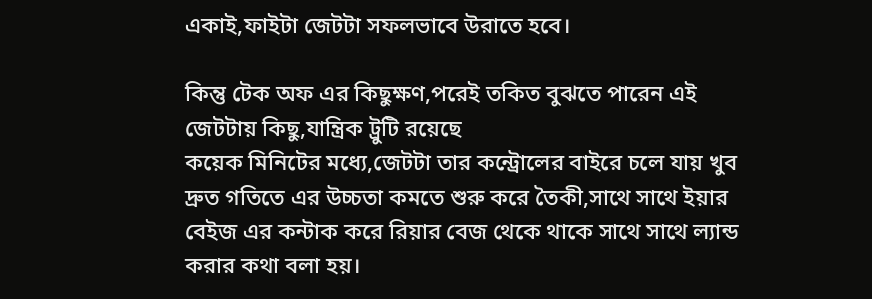একাই,ফাইটা জেটটা সফলভাবে উরাতে হবে।

কিন্তু টেক অফ এর কিছুক্ষণ,পরেই তকিত বুঝতে পারেন এই জেটটায় কিছু,যান্ত্রিক ট্রুটি রয়েছে
কয়েক মিনিটের মধ্যে,জেটটা তার কন্ট্রোলের বাইরে চলে যায় খুব দ্রুত গতিতে এর উচ্চতা কমতে শুরু করে তৈকী,সাথে সাথে ইয়ার বেইজ এর কন্টাক করে রিয়ার বেজ থেকে থাকে সাথে সাথে ল্যান্ড করার কথা বলা হয়।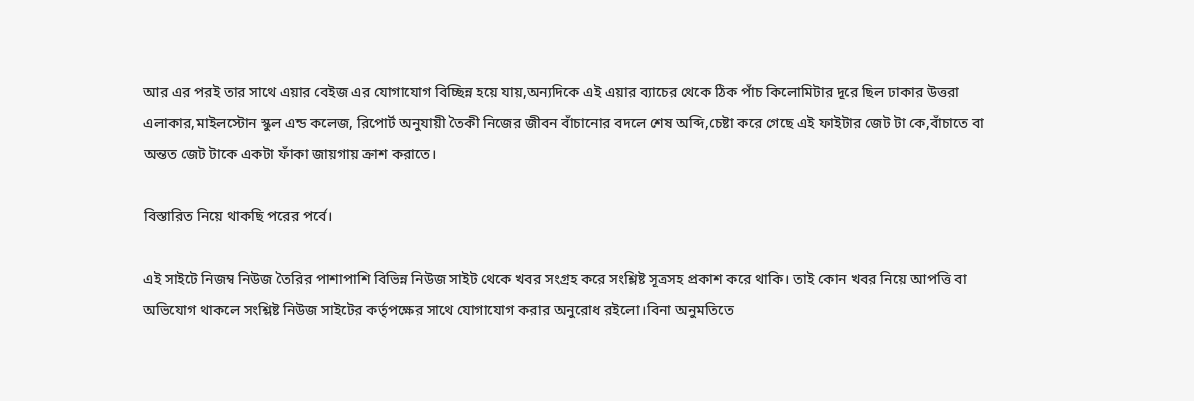আর এর পরই তার সাথে এয়ার বেইজ এর যোগাযোগ বিচ্ছিন্ন হয়ে যায়,অন্যদিকে এই এয়ার ব্যাচের থেকে ঠিক পাঁচ কিলোমিটার দূরে ছিল ঢাকার উত্তরা এলাকার,মাইলস্টোন স্কুল এন্ড কলেজ, রিপোর্ট অনুযায়ী তৈকী নিজের জীবন বাঁচানোর বদলে শেষ অব্দি,চেষ্টা করে গেছে এই ফাইটার জেট টা কে,বাঁচাতে বা অন্তত জেট টাকে একটা ফাঁকা জায়গায় ক্রাশ করাতে।

বিস্তারিত নিয়ে থাকছি পরের পর্বে।

এই সাইটে নিজম্ব নিউজ তৈরির পাশাপাশি বিভিন্ন নিউজ সাইট থেকে খবর সংগ্রহ করে সংশ্লিষ্ট সূত্রসহ প্রকাশ করে থাকি। তাই কোন খবর নিয়ে আপত্তি বা অভিযোগ থাকলে সংশ্লিষ্ট নিউজ সাইটের কর্তৃপক্ষের সাথে যোগাযোগ করার অনুরোধ রইলো।বিনা অনুমতিতে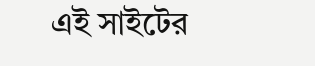এই সাইটের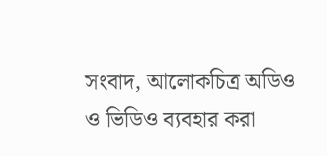সংবাদ, আলোকচিত্র অডিও ও ভিডিও ব্যবহার করা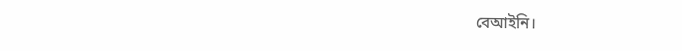বেআইনি।